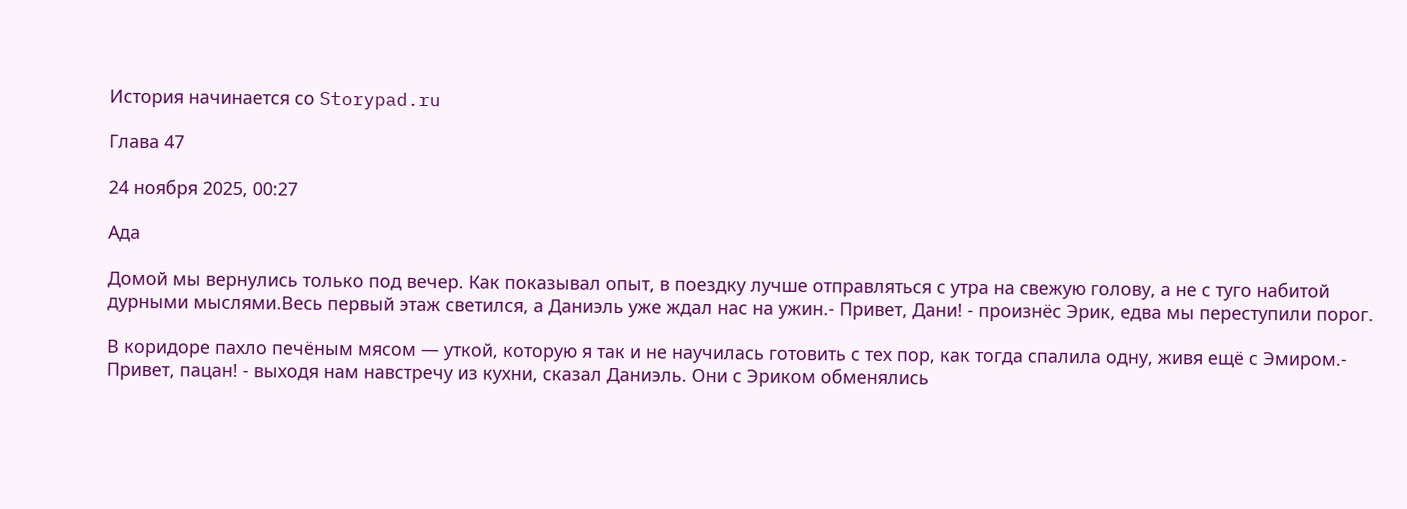История начинается со Storypad.ru

Глава 47

24 ноября 2025, 00:27

Ада

Домой мы вернулись только под вечер. Как показывал опыт, в поездку лучше отправляться с утра на свежую голову, а не с туго набитой дурными мыслями.Весь первый этаж светился, а Даниэль уже ждал нас на ужин.- Привет, Дани! - произнёс Эрик, едва мы переступили порог.

В коридоре пахло печёным мясом — уткой, которую я так и не научилась готовить с тех пор, как тогда спалила одну, живя ещё с Эмиром.- Привет, пацан! - выходя нам навстречу из кухни, сказал Даниэль. Они с Эриком обменялись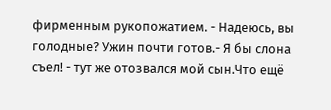фирменным рукопожатием. - Надеюсь, вы голодные? Ужин почти готов.- Я бы слона съел! - тут же отозвался мой сын.Что ещё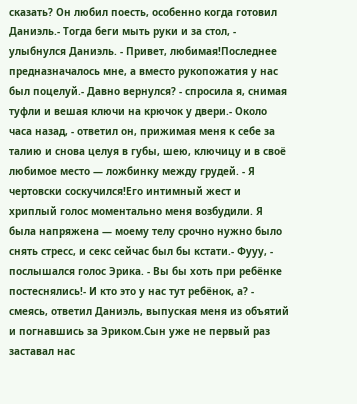сказать? Он любил поесть, особенно когда готовил Даниэль.- Тогда беги мыть руки и за стол, - улыбнулся Даниэль. - Привет, любимая!Последнее предназначалось мне, а вместо рукопожатия у нас был поцелуй.- Давно вернулся? - спросила я, снимая туфли и вешая ключи на крючок у двери.- Около часа назад, - ответил он, прижимая меня к себе за талию и снова целуя в губы, шею, ключицу и в своё любимое место — ложбинку между грудей. - Я чертовски соскучился!Его интимный жест и хриплый голос моментально меня возбудили. Я была напряжена — моему телу срочно нужно было снять стресс, и секс сейчас был бы кстати.- Фууу, - послышался голос Эрика. - Вы бы хоть при ребёнке постеснялись!- И кто это у нас тут ребёнок, а? - смеясь, ответил Даниэль, выпуская меня из объятий и погнавшись за Эриком.Сын уже не первый раз заставал нас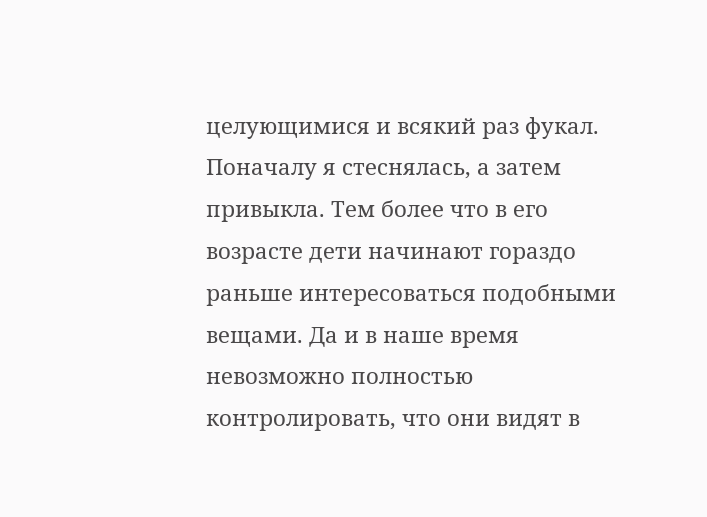целующимися и всякий раз фукал. Поначалу я стеснялась, а затем привыкла. Тем более что в его возрасте дети начинают гораздо раньше интересоваться подобными вещами. Да и в наше время невозможно полностью контролировать, что они видят в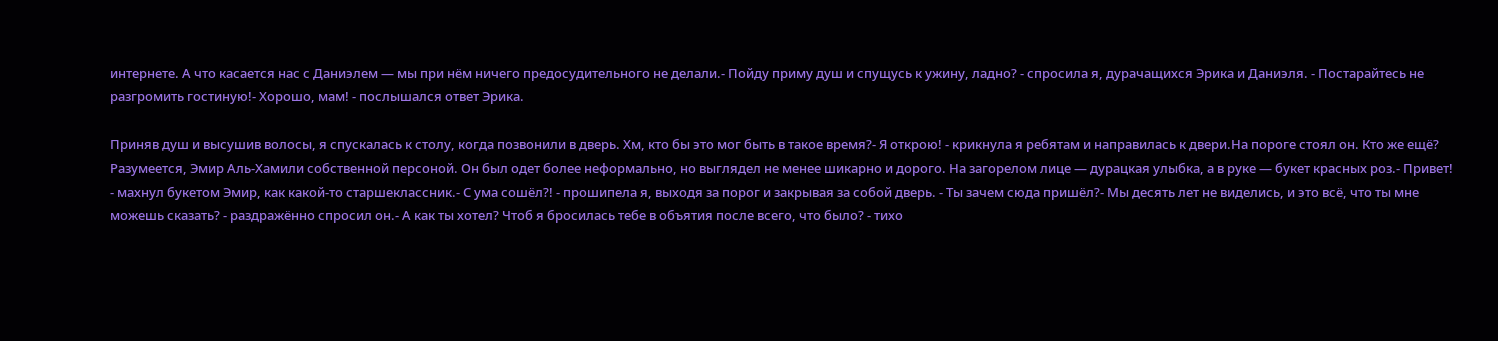интернете. А что касается нас с Даниэлем — мы при нём ничего предосудительного не делали.- Пойду приму душ и спущусь к ужину, ладно? - спросила я, дурачащихся Эрика и Даниэля. - Постарайтесь не разгромить гостиную!- Хорошо, мам! - послышался ответ Эрика.

Приняв душ и высушив волосы, я спускалась к столу, когда позвонили в дверь. Хм, кто бы это мог быть в такое время?- Я открою! - крикнула я ребятам и направилась к двери.На пороге стоял он. Кто же ещё? Разумеется, Эмир Аль-Хамили собственной персоной. Он был одет более неформально, но выглядел не менее шикарно и дорого. На загорелом лице — дурацкая улыбка, а в руке — букет красных роз.- Привет! - махнул букетом Эмир, как какой-то старшеклассник.- С ума сошёл?! - прошипела я, выходя за порог и закрывая за собой дверь. - Ты зачем сюда пришёл?- Мы десять лет не виделись, и это всё, что ты мне можешь сказать? - раздражённо спросил он.- А как ты хотел? Чтоб я бросилась тебе в объятия после всего, что было? - тихо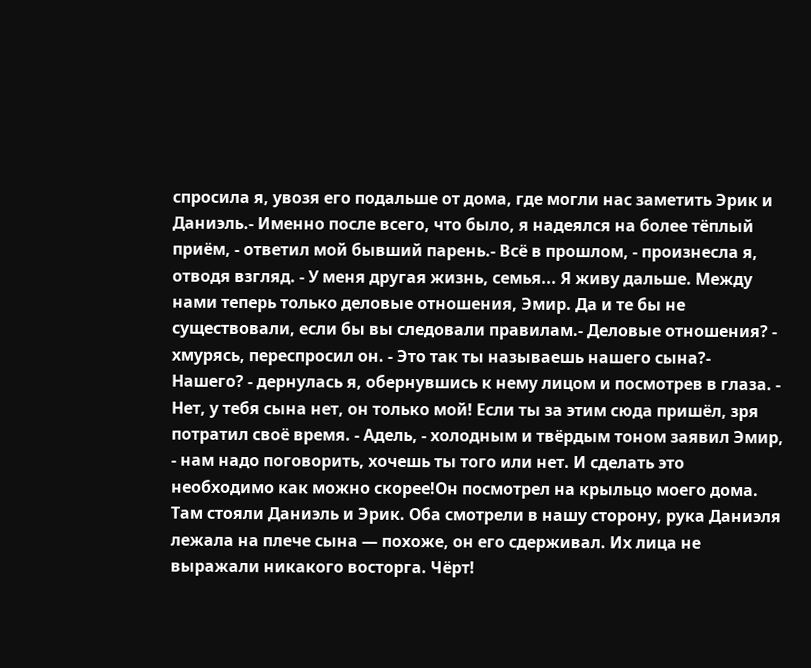спросила я, увозя его подальше от дома, где могли нас заметить Эрик и Даниэль.- Именно после всего, что было, я надеялся на более тёплый приём, - ответил мой бывший парень.- Всё в прошлом, - произнесла я, отводя взгляд. - У меня другая жизнь, семья... Я живу дальше. Между нами теперь только деловые отношения, Эмир. Да и те бы не существовали, если бы вы следовали правилам.- Деловые отношения? - хмурясь, переспросил он. - Это так ты называешь нашего сына?- Нашего? - дернулась я, обернувшись к нему лицом и посмотрев в глаза. - Нет, у тебя сына нет, он только мой! Если ты за этим сюда пришёл, зря потратил своё время. - Адель, - холодным и твёрдым тоном заявил Эмир, - нам надо поговорить, хочешь ты того или нет. И сделать это необходимо как можно скорее!Он посмотрел на крыльцо моего дома. Там стояли Даниэль и Эрик. Оба смотрели в нашу сторону, рука Даниэля лежала на плече сына — похоже, он его сдерживал. Их лица не выражали никакого восторга. Чёрт!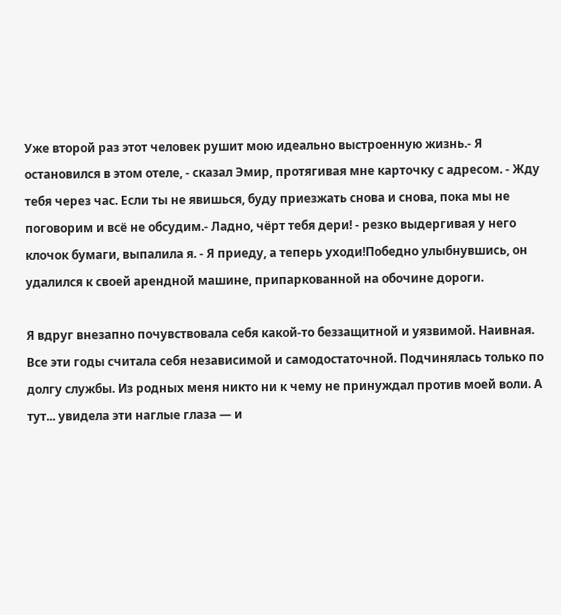Уже второй раз этот человек рушит мою идеально выстроенную жизнь.- Я остановился в этом отеле, - сказал Эмир, протягивая мне карточку с адресом. - Жду тебя через час. Если ты не явишься, буду приезжать снова и снова, пока мы не поговорим и всё не обсудим.- Ладно, чёрт тебя дери! - резко выдергивая у него клочок бумаги, выпалила я. - Я приеду, а теперь уходи!Победно улыбнувшись, он удалился к своей арендной машине, припаркованной на обочине дороги.

Я вдруг внезапно почувствовала себя какой-то беззащитной и уязвимой. Наивная. Все эти годы считала себя независимой и самодостаточной. Подчинялась только по долгу службы. Из родных меня никто ни к чему не принуждал против моей воли. А тут... увидела эти наглые глаза — и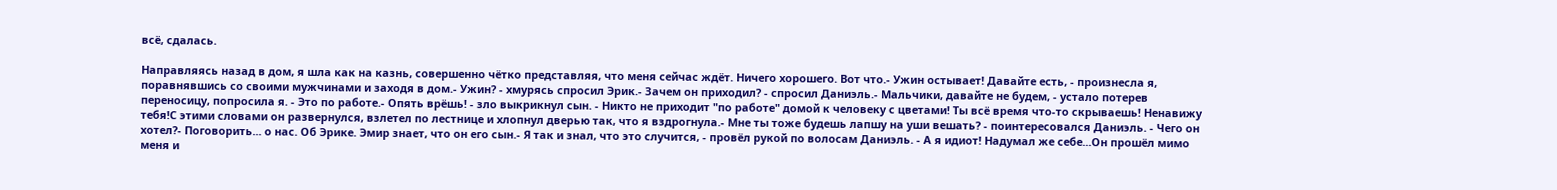всё, сдалась.

Направляясь назад в дом, я шла как на казнь, совершенно чётко представляя, что меня сейчас ждёт. Ничего хорошего. Вот что.- Ужин остывает! Давайте есть, - произнесла я, поравнявшись со своими мужчинами и заходя в дом.- Ужин? - хмурясь спросил Эрик.- Зачем он приходил? - спросил Даниэль.- Мальчики, давайте не будем, - устало потерев переносицу, попросила я. - Это по работе.- Опять врёшь! - зло выкрикнул сын. - Никто не приходит "по работе" домой к человеку с цветами! Ты всё время что-то скрываешь! Ненавижу тебя!С этими словами он развернулся, взлетел по лестнице и хлопнул дверью так, что я вздрогнула.- Мне ты тоже будешь лапшу на уши вешать? - поинтересовался Даниэль. - Чего он хотел?- Поговорить... о нас. Об Эрике. Эмир знает, что он его сын.- Я так и знал, что это случится, - провёл рукой по волосам Даниэль. - А я идиот! Надумал же себе...Он прошёл мимо меня и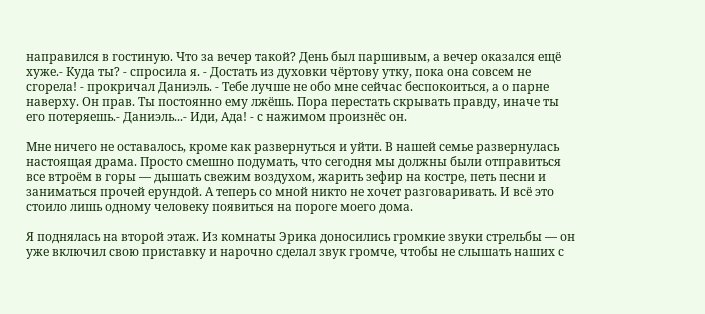направился в гостиную. Что за вечер такой? День был паршивым, а вечер оказался ещё хуже.- Куда ты? - спросила я. - Достать из духовки чёртову утку, пока она совсем не сгорела! - прокричал Даниэль. - Тебе лучше не обо мне сейчас беспокоиться, а о парне наверху. Он прав. Ты постоянно ему лжёшь. Пора перестать скрывать правду, иначе ты его потеряешь.- Даниэль...- Иди, Ада! - с нажимом произнёс он.

Мне ничего не оставалось, кроме как развернуться и уйти. В нашей семье развернулась настоящая драма. Просто смешно подумать, что сегодня мы должны были отправиться все втроём в горы — дышать свежим воздухом, жарить зефир на костре, петь песни и заниматься прочей ерундой. А теперь со мной никто не хочет разговаривать. И всё это стоило лишь одному человеку появиться на пороге моего дома.

Я поднялась на второй этаж. Из комнаты Эрика доносились громкие звуки стрельбы — он уже включил свою приставку и нарочно сделал звук громче, чтобы не слышать наших с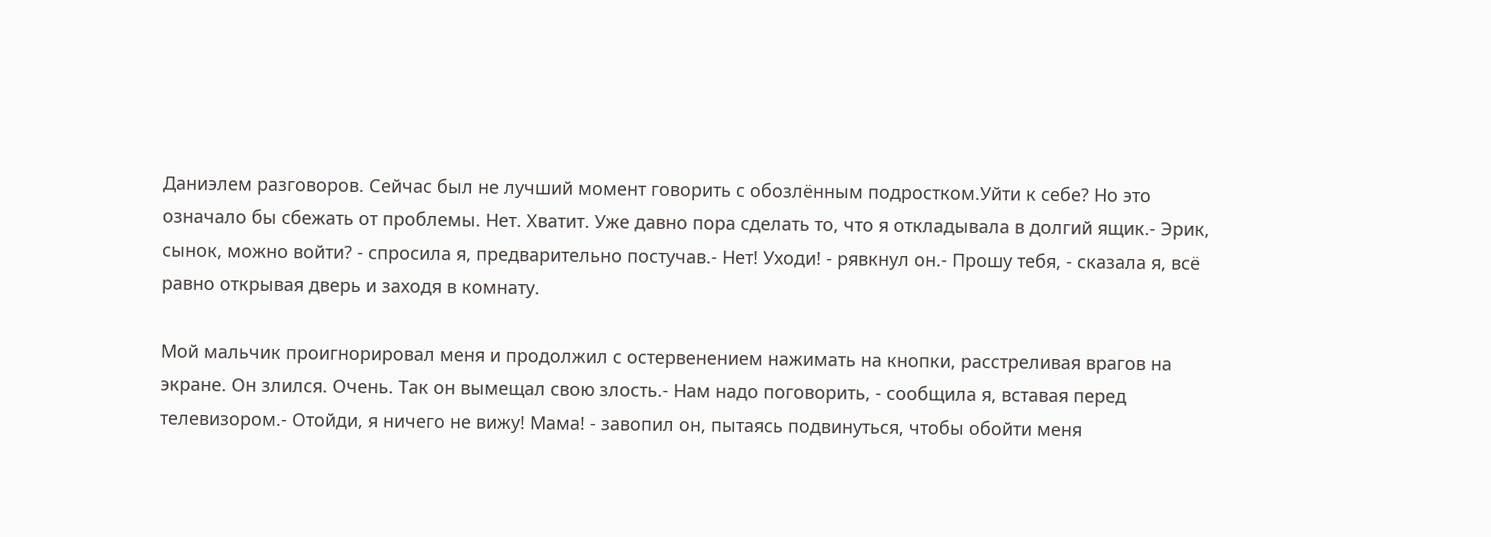Даниэлем разговоров. Сейчас был не лучший момент говорить с обозлённым подростком.Уйти к себе? Но это означало бы сбежать от проблемы. Нет. Хватит. Уже давно пора сделать то, что я откладывала в долгий ящик.- Эрик, сынок, можно войти? - спросила я, предварительно постучав.- Нет! Уходи! - рявкнул он.- Прошу тебя, - сказала я, всё равно открывая дверь и заходя в комнату.

Мой мальчик проигнорировал меня и продолжил с остервенением нажимать на кнопки, расстреливая врагов на экране. Он злился. Очень. Так он вымещал свою злость.- Нам надо поговорить, - сообщила я, вставая перед телевизором.- Отойди, я ничего не вижу! Мама! - завопил он, пытаясь подвинуться, чтобы обойти меня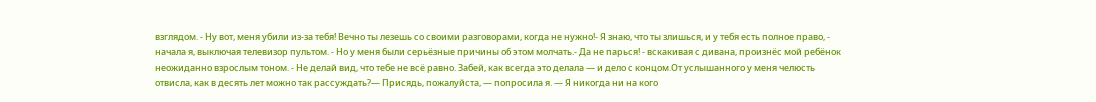взглядом. - Ну вот, меня убили из-за тебя! Вечно ты лезешь со своими разговорами, когда не нужно!- Я знаю, что ты злишься, и у тебя есть полное право, - начала я, выключая телевизор пультом. - Но у меня были серьёзные причины об этом молчать.- Да не парься! - вскакивая с дивана, произнёс мой ребёнок неожиданно взрослым тоном. - Не делай вид, что тебе не всё равно. Забей, как всегда это делала — и дело с концом.От услышанного у меня челюсть отвисла, как в десять лет можно так рассуждать?— Присядь, пожалуйста, — попросила я. — Я никогда ни на кого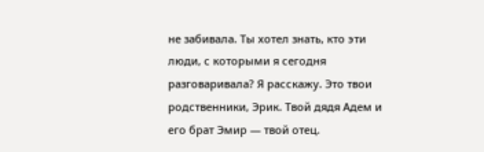не забивала. Ты хотел знать, кто эти люди, с которыми я сегодня разговаривала? Я расскажу. Это твои родственники, Эрик. Твой дядя Адем и его брат Эмир — твой отец.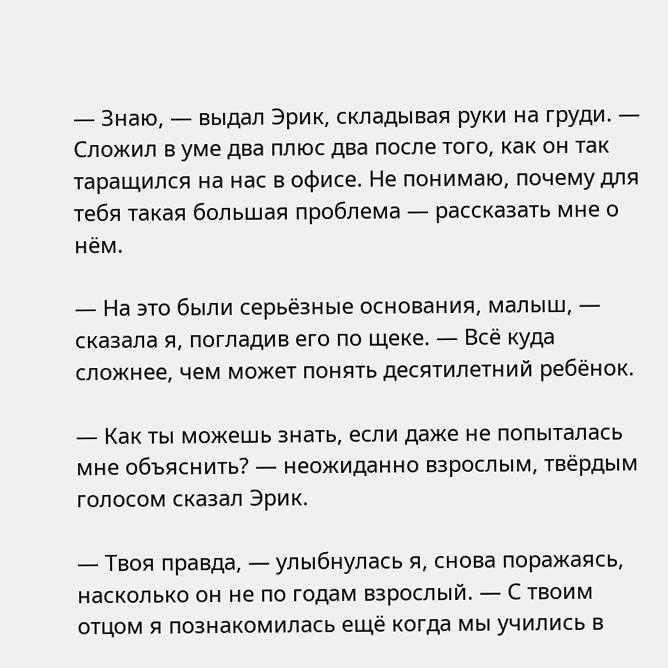— Знаю, — выдал Эрик, складывая руки на груди. — Сложил в уме два плюс два после того, как он так таращился на нас в офисе. Не понимаю, почему для тебя такая большая проблема — рассказать мне о нём.

— На это были серьёзные основания, малыш, — сказала я, погладив его по щеке. — Всё куда сложнее, чем может понять десятилетний ребёнок.

— Как ты можешь знать, если даже не попыталась мне объяснить? — неожиданно взрослым, твёрдым голосом сказал Эрик.

— Твоя правда, — улыбнулась я, снова поражаясь, насколько он не по годам взрослый. — С твоим отцом я познакомилась ещё когда мы учились в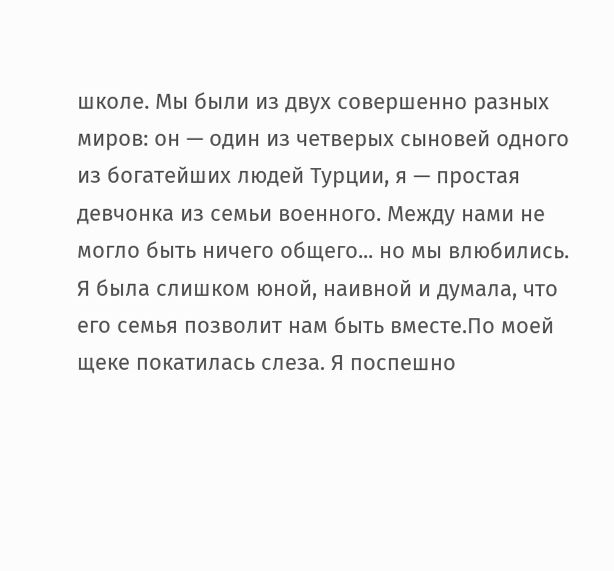школе. Мы были из двух совершенно разных миров: он — один из четверых сыновей одного из богатейших людей Турции, я — простая девчонка из семьи военного. Между нами не могло быть ничего общего... но мы влюбились. Я была слишком юной, наивной и думала, что его семья позволит нам быть вместе.По моей щеке покатилась слеза. Я поспешно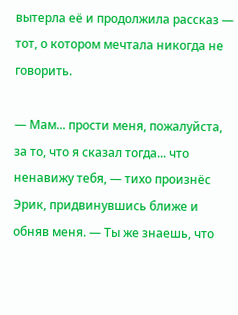вытерла её и продолжила рассказ — тот, о котором мечтала никогда не говорить.

— Мам... прости меня, пожалуйста, за то, что я сказал тогда... что ненавижу тебя, — тихо произнёс Эрик, придвинувшись ближе и обняв меня. — Ты же знаешь, что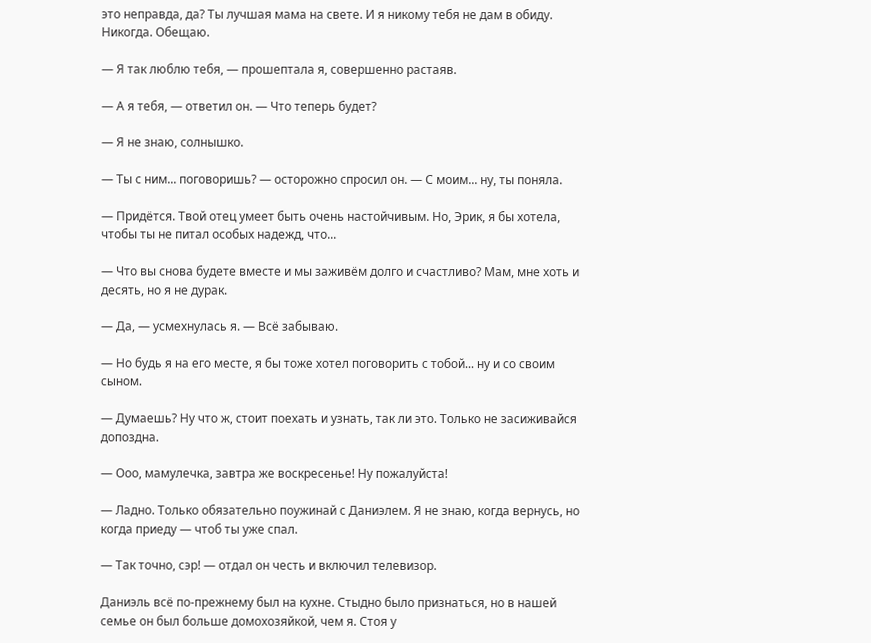это неправда, да? Ты лучшая мама на свете. И я никому тебя не дам в обиду. Никогда. Обещаю.

— Я так люблю тебя, — прошептала я, совершенно растаяв.

— А я тебя, — ответил он. — Что теперь будет?

— Я не знаю, солнышко.

— Ты с ним... поговоришь? — осторожно спросил он. — С моим... ну, ты поняла.

— Придётся. Твой отец умеет быть очень настойчивым. Но, Эрик, я бы хотела, чтобы ты не питал особых надежд, что...

— Что вы снова будете вместе и мы заживём долго и счастливо? Мам, мне хоть и десять, но я не дурак.

— Да, — усмехнулась я. — Всё забываю.

— Но будь я на его месте, я бы тоже хотел поговорить с тобой... ну и со своим сыном.

— Думаешь? Ну что ж, стоит поехать и узнать, так ли это. Только не засиживайся допоздна.

— Ооо, мамулечка, завтра же воскресенье! Ну пожалуйста!

— Ладно. Только обязательно поужинай с Даниэлем. Я не знаю, когда вернусь, но когда приеду — чтоб ты уже спал.

— Так точно, сэр! — отдал он честь и включил телевизор.

Даниэль всё по-прежнему был на кухне. Стыдно было признаться, но в нашей семье он был больше домохозяйкой, чем я. Стоя у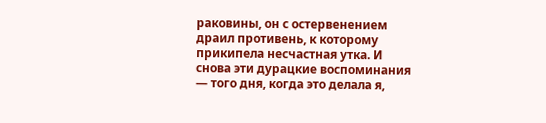раковины, он с остервенением драил противень, к которому прикипела несчастная утка. И снова эти дурацкие воспоминания — того дня, когда это делала я,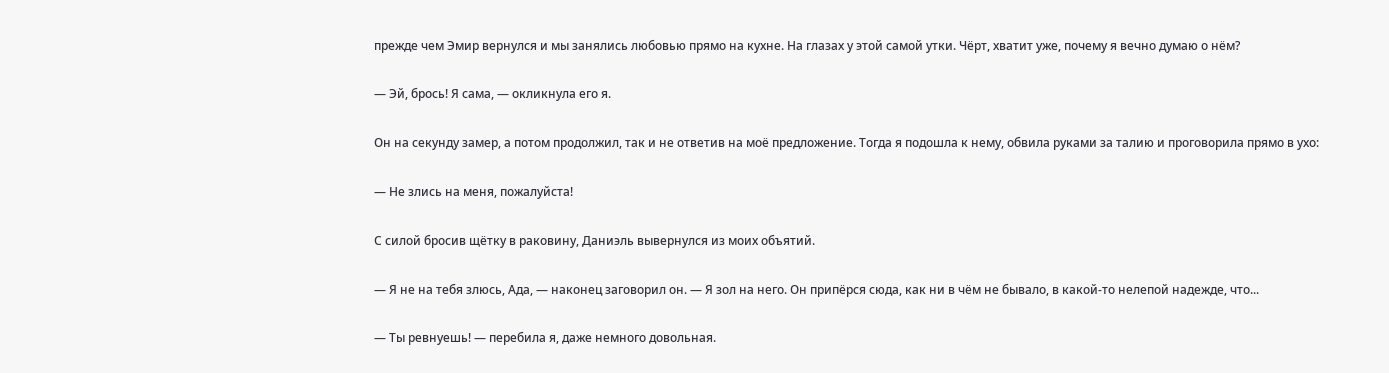прежде чем Эмир вернулся и мы занялись любовью прямо на кухне. На глазах у этой самой утки. Чёрт, хватит уже, почему я вечно думаю о нём?

— Эй, брось! Я сама, — окликнула его я.

Он на секунду замер, а потом продолжил, так и не ответив на моё предложение. Тогда я подошла к нему, обвила руками за талию и проговорила прямо в ухо:

— Не злись на меня, пожалуйста!

С силой бросив щётку в раковину, Даниэль вывернулся из моих объятий.

— Я не на тебя злюсь, Ада, — наконец заговорил он. — Я зол на него. Он припёрся сюда, как ни в чём не бывало, в какой-то нелепой надежде, что...

— Ты ревнуешь! — перебила я, даже немного довольная.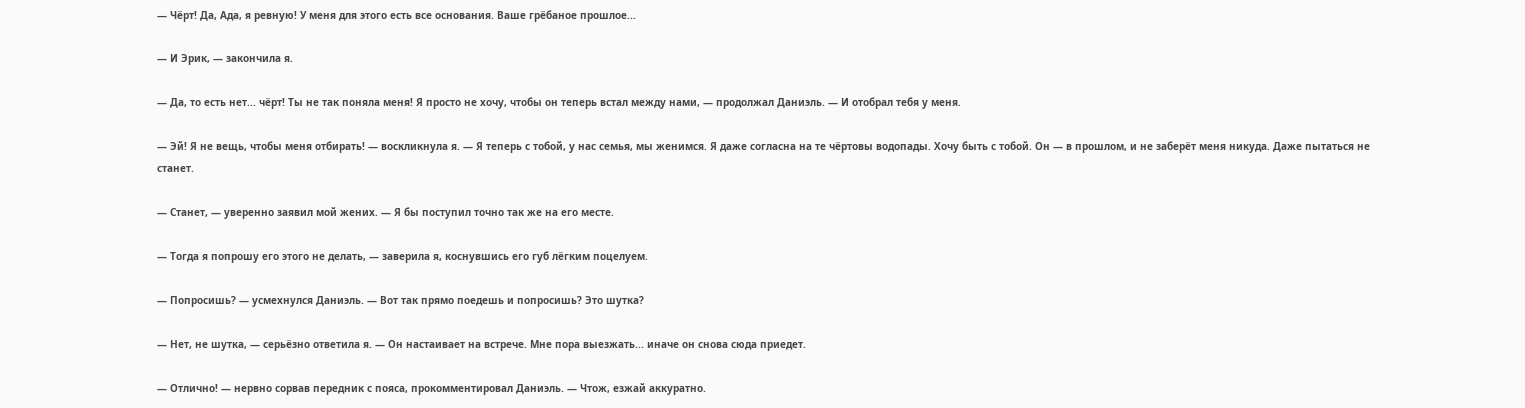— Чёрт! Да, Ада, я ревную! У меня для этого есть все основания. Ваше грёбаное прошлое...

— И Эрик, — закончила я.

— Да, то есть нет... чёрт! Ты не так поняла меня! Я просто не хочу, чтобы он теперь встал между нами, — продолжал Даниэль. — И отобрал тебя у меня.

— Эй! Я не вещь, чтобы меня отбирать! — воскликнула я. — Я теперь с тобой, у нас семья, мы женимся. Я даже согласна на те чёртовы водопады. Хочу быть с тобой. Он — в прошлом, и не заберёт меня никуда. Даже пытаться не станет.

— Станет, — уверенно заявил мой жених. — Я бы поступил точно так же на его месте.

— Тогда я попрошу его этого не делать, — заверила я, коснувшись его губ лёгким поцелуем.

— Попросишь? — усмехнулся Даниэль. — Вот так прямо поедешь и попросишь? Это шутка?

— Нет, не шутка, — серьёзно ответила я. — Он настаивает на встрече. Мне пора выезжать... иначе он снова сюда приедет.

— Отлично! — нервно сорвав передник с пояса, прокомментировал Даниэль. — Чтож, езжай аккуратно.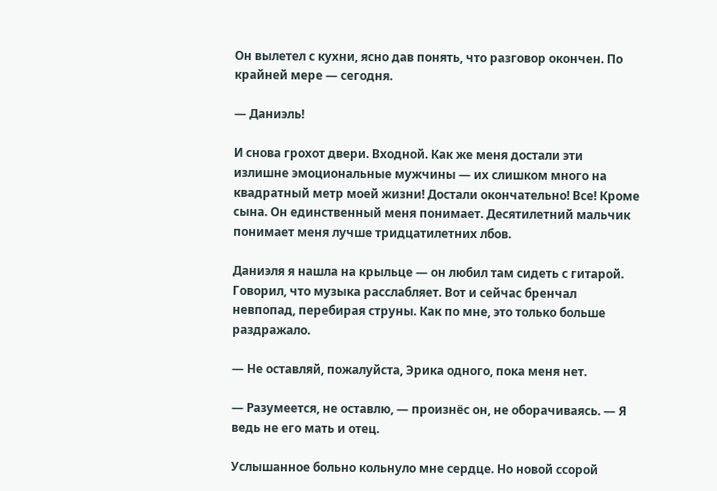Он вылетел с кухни, ясно дав понять, что разговор окончен. По крайней мере — сегодня.

— Даниэль!

И снова грохот двери. Входной. Как же меня достали эти излишне эмоциональные мужчины — их слишком много на квадратный метр моей жизни! Достали окончательно! Все! Кроме сына. Он единственный меня понимает. Десятилетний мальчик понимает меня лучше тридцатилетних лбов.

Даниэля я нашла на крыльце — он любил там сидеть с гитарой. Говорил, что музыка расслабляет. Вот и сейчас бренчал невпопад, перебирая струны. Как по мне, это только больше раздражало.

— Не оставляй, пожалуйста, Эрика одного, пока меня нет.

— Разумеется, не оставлю, — произнёс он, не оборачиваясь. — Я ведь не его мать и отец.

Услышанное больно кольнуло мне сердце. Но новой ссорой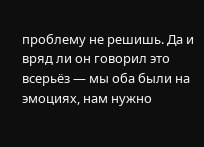проблему не решишь. Да и вряд ли он говорил это всерьёз — мы оба были на эмоциях, нам нужно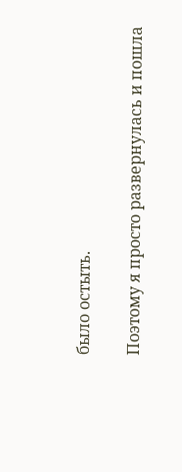было остыть.

Поэтому я просто развернулась и пошла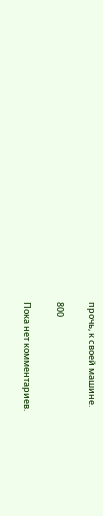прочь, к своей машине.

800

Пока нет комментариев.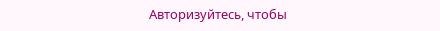Авторизуйтесь, чтобы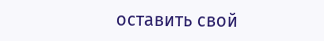оставить свой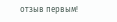отзыв первым!